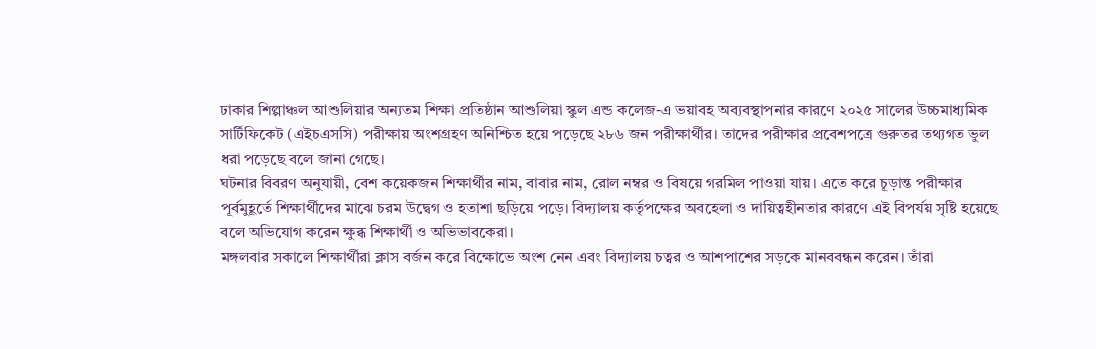ঢাকার শিল্পাঞ্চল আশুলিয়ার অন্যতম শিক্ষা প্রতিষ্ঠান আশুলিয়া স্কুল এন্ড কলেজ-এ ভয়াবহ অব্যবস্থাপনার কারণে ২০২৫ সালের উচ্চমাধ্যমিক সার্টিফিকেট (এইচএসসি) পরীক্ষায় অংশগ্রহণ অনিশ্চিত হয়ে পড়েছে ২৮৬ জন পরীক্ষার্থীর। তাদের পরীক্ষার প্রবেশপত্রে গুরুতর তথ্যগত ভুল ধরা পড়েছে বলে জানা গেছে।
ঘটনার বিবরণ অনুযায়ী, বেশ কয়েকজন শিক্ষার্থীর নাম, বাবার নাম, রোল নম্বর ও বিষয়ে গরমিল পাওয়া যায়। এতে করে চূড়ান্ত পরীক্ষার পূর্বমুহূর্তে শিক্ষার্থীদের মাঝে চরম উদ্বেগ ও হতাশা ছড়িয়ে পড়ে। বিদ্যালয় কর্তৃপক্ষের অবহেলা ও দায়িত্বহীনতার কারণে এই বিপর্যয় সৃষ্টি হয়েছে বলে অভিযোগ করেন ক্ষুব্ধ শিক্ষার্থী ও অভিভাবকেরা।
মঙ্গলবার সকালে শিক্ষার্থীরা ক্লাস বর্জন করে বিক্ষোভে অংশ নেন এবং বিদ্যালয় চত্বর ও আশপাশের সড়কে মানববন্ধন করেন। তাঁরা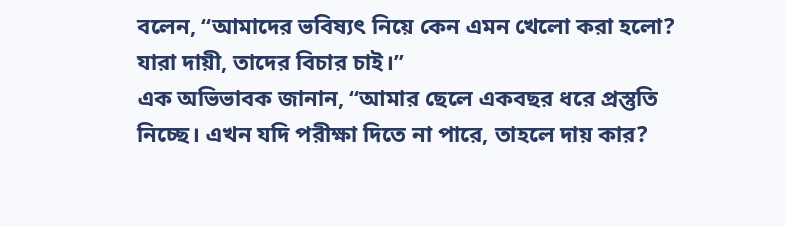বলেন, “আমাদের ভবিষ্যৎ নিয়ে কেন এমন খেলো করা হলো? যারা দায়ী, তাদের বিচার চাই।”
এক অভিভাবক জানান, “আমার ছেলে একবছর ধরে প্রস্তুতি নিচ্ছে। এখন যদি পরীক্ষা দিতে না পারে, তাহলে দায় কার?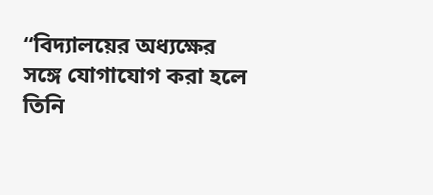“বিদ্যালয়ের অধ্যক্ষের সঙ্গে যোগাযোগ করা হলে তিনি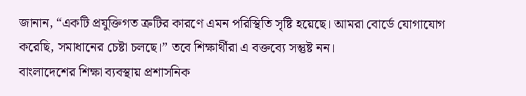জানান, “একটি প্রযুক্তিগত ত্রুটির কারণে এমন পরিস্থিতি সৃষ্টি হয়েছে। আমরা বোর্ডে যোগাযোগ করেছি, সমাধানের চেষ্টা চলছে।” তবে শিক্ষার্থীরা এ বক্তব্যে সন্তুষ্ট নন।
বাংলাদেশের শিক্ষা ব্যবস্থায় প্রশাসনিক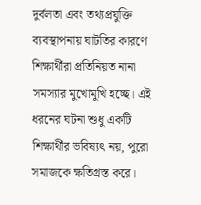দুর্বলতা এবং তথ্যপ্রযুক্তি ব্যবস্থাপনায় ঘাটতির কারণে শিক্ষার্থীরা প্রতিনিয়ত নানা সমস্যার মুখোমুখি হচ্ছে। এই ধরনের ঘটনা শুধু একটি শিক্ষার্থীর ভবিষ্যৎ নয়, পুরো সমাজকে ক্ষতিগ্রস্ত করে।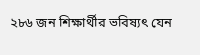২৮৬ জন শিক্ষার্থীর ভবিষ্যৎ যেন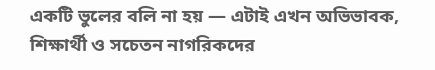একটি ভুলের বলি না হয় — এটাই এখন অভিভাবক, শিক্ষার্থী ও সচেতন নাগরিকদের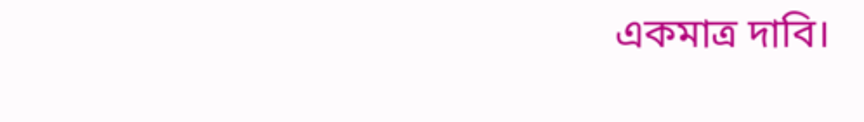একমাত্র দাবি।